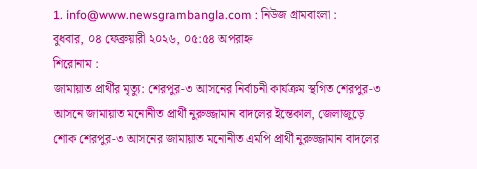1. info@www.newsgrambangla.com : নিউজ গ্রামবাংলা :
বুধবার, ০৪ ফেব্রুয়ারী ২০২৬, ০৫:৫৪ অপরাহ্ন
শিরোনাম :
জামায়াত প্রার্থীর মৃত্যু: শেরপুর-৩ আসনের নির্বাচনী কার্যক্রম স্থগিত শেরপুর-৩ আসনে জামায়াত মনোনীত প্রার্থী নুরুজ্জামান বাদলের ইন্তেকাল, জেলাজুড়ে শোক শেরপুর-৩ আসনের জামায়াত মনোনীত এমপি প্রার্থী নুরুজ্জামান বাদলের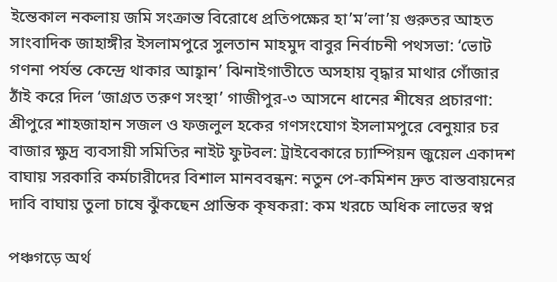ইন্তেকাল নকলায় জমি সংক্রান্ত বিরোধে প্রতিপক্ষের হা’ম’লা’য় গুরুতর আহত সাংবাদিক জাহাঙ্গীর ইসলামপুরে সুলতান মাহমুদ বাবুর নির্বাচনী পথসভা: ‘ভোট গণনা পর্যন্ত কেন্দ্রে থাকার আহ্বান’ ঝিনাইগাতীতে অসহায় বৃদ্ধার মাথার গোঁজার ঠাঁই করে দিল ‘জাগ্রত তরুণ সংস্থা’ গাজীপুর-৩ আসনে ধানের শীষের প্রচারণা: শ্রীপুরে শাহজাহান সজল ও ফজলুল হকের গণসংযোগ ইসলামপুরে বেনুয়ার চর বাজার ক্ষুদ্র ব্যবসায়ী সমিতির নাইট ফুটবল: ট্রাইবেকারে চ্যাম্পিয়ন জুয়েল একাদশ বাঘায় সরকারি কর্মচারীদের বিশাল মানববন্ধন: নতুন পে-কমিশন দ্রুত বাস্তবায়নের দাবি বাঘায় তুলা চাষে ঝুঁকছেন প্রান্তিক কৃষকরা: কম খরচে অধিক লাভের স্বপ্ন

পঞ্চগড়ে অর্থ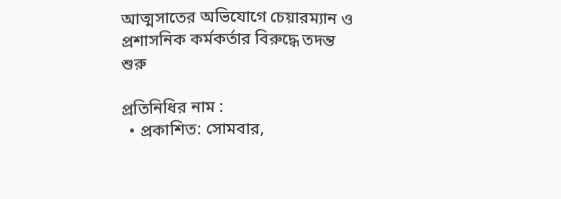আত্মসাতের অভিযোগে চেয়ারম্যান ও প্রশাসনিক কর্মকর্তার বিরুদ্ধে তদন্ত শুরু

প্রতিনিধির নাম :
  • প্রকাশিত: সোমবার,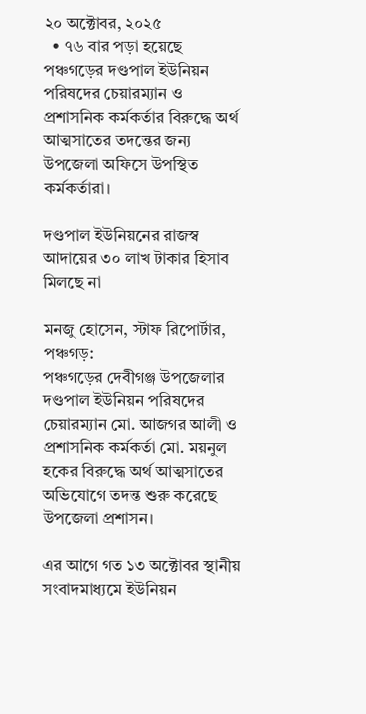২০ অক্টোবর, ২০২৫
  • ৭৬ বার পড়া হয়েছে
পঞ্চগড়ের দণ্ডপাল ইউনিয়ন পরিষদের চেয়ারম্যান ও প্রশাসনিক কর্মকর্তার বিরুদ্ধে অর্থ আত্মসাতের তদন্তের জন্য উপজেলা অফিসে উপস্থিত কর্মকর্তারা।

দণ্ডপাল ইউনিয়নের রাজস্ব আদায়ের ৩০ লাখ টাকার হিসাব মিলছে না

মনজু হোসেন, স্টাফ রিপোর্টার, পঞ্চগড়:
পঞ্চগড়ের দেবীগঞ্জ উপজেলার দণ্ডপাল ইউনিয়ন পরিষদের চেয়ারম্যান মো. আজগর আলী ও প্রশাসনিক কর্মকর্তা মো. ময়নুল হকের বিরুদ্ধে অর্থ আত্মসাতের অভিযোগে তদন্ত শুরু করেছে উপজেলা প্রশাসন।

এর আগে গত ১৩ অক্টোবর স্থানীয় সংবাদমাধ্যমে ইউনিয়ন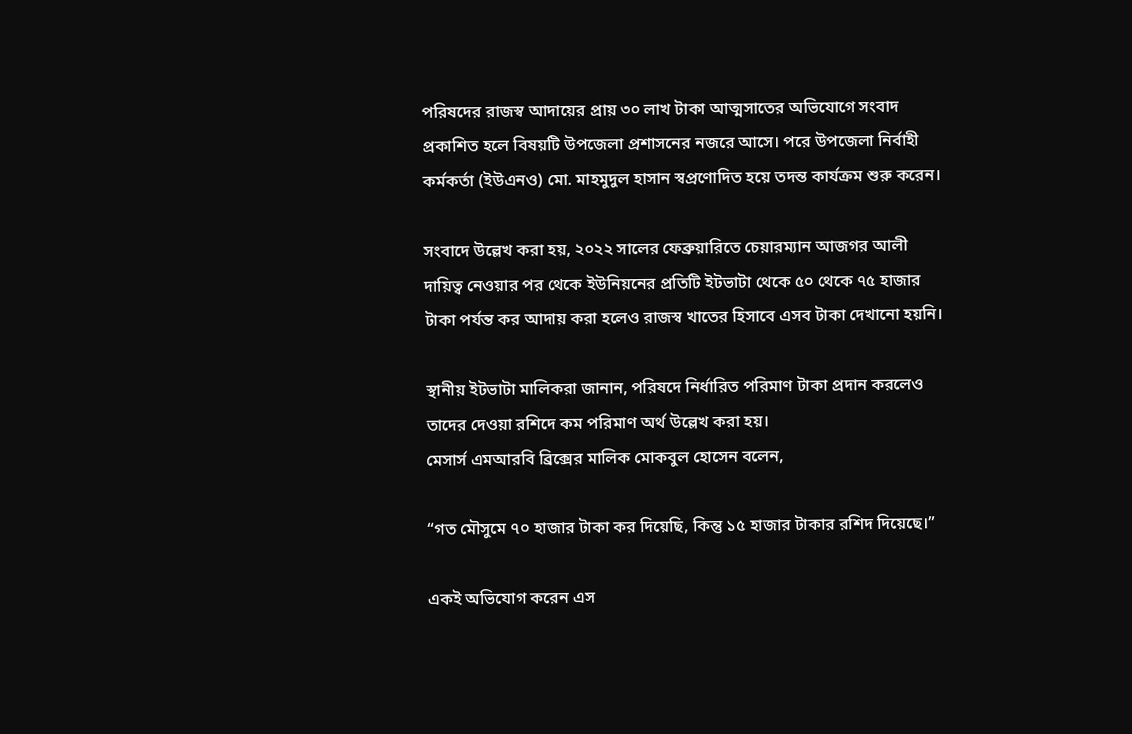পরিষদের রাজস্ব আদায়ের প্রায় ৩০ লাখ টাকা আত্মসাতের অভিযোগে সংবাদ প্রকাশিত হলে বিষয়টি উপজেলা প্রশাসনের নজরে আসে। পরে উপজেলা নির্বাহী কর্মকর্তা (ইউএনও) মো. মাহমুদুল হাসান স্বপ্রণোদিত হয়ে তদন্ত কার্যক্রম শুরু করেন।

সংবাদে উল্লেখ করা হয়, ২০২২ সালের ফেব্রুয়ারিতে চেয়ারম্যান আজগর আলী দায়িত্ব নেওয়ার পর থেকে ইউনিয়নের প্রতিটি ইটভাটা থেকে ৫০ থেকে ৭৫ হাজার টাকা পর্যন্ত কর আদায় করা হলেও রাজস্ব খাতের হিসাবে এসব টাকা দেখানো হয়নি।

স্থানীয় ইটভাটা মালিকরা জানান, পরিষদে নির্ধারিত পরিমাণ টাকা প্রদান করলেও তাদের দেওয়া রশিদে কম পরিমাণ অর্থ উল্লেখ করা হয়।
মেসার্স এমআরবি ব্রিক্সের মালিক মোকবুল হোসেন বলেন,

“গত মৌসুমে ৭০ হাজার টাকা কর দিয়েছি, কিন্তু ১৫ হাজার টাকার রশিদ দিয়েছে।”

একই অভিযোগ করেন এস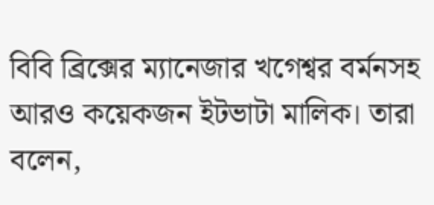বিবি ব্রিক্সের ম্যানেজার খগেশ্বর বর্মনসহ আরও কয়েকজন ইটভাটা মালিক। তারা বলেন,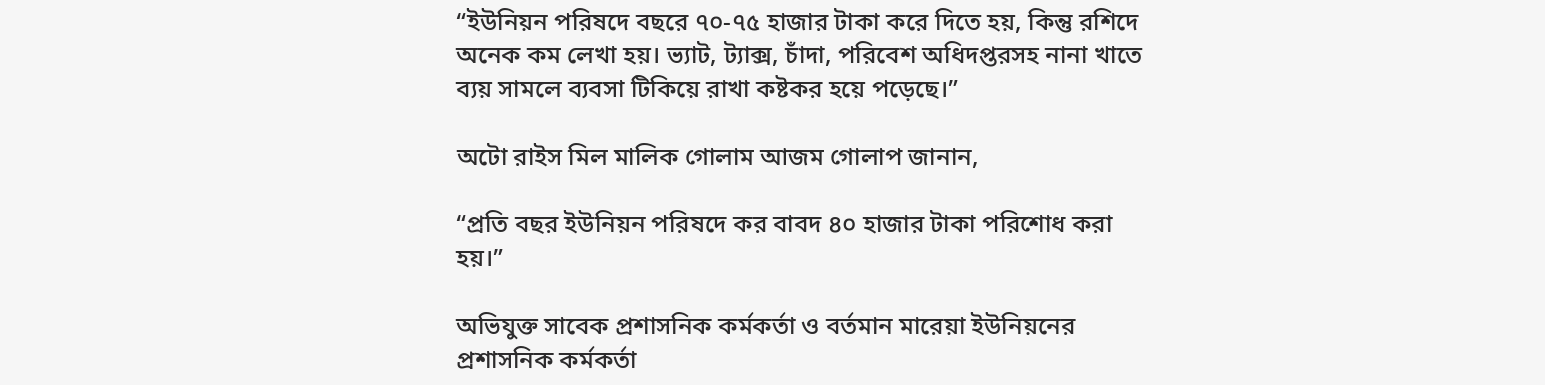“ইউনিয়ন পরিষদে বছরে ৭০-৭৫ হাজার টাকা করে দিতে হয়, কিন্তু রশিদে অনেক কম লেখা হয়। ভ্যাট, ট্যাক্স, চাঁদা, পরিবেশ অধিদপ্তরসহ নানা খাতে ব্যয় সামলে ব্যবসা টিকিয়ে রাখা কষ্টকর হয়ে পড়েছে।”

অটো রাইস মিল মালিক গোলাম আজম গোলাপ জানান,

“প্রতি বছর ইউনিয়ন পরিষদে কর বাবদ ৪০ হাজার টাকা পরিশোধ করা হয়।”

অভিযুক্ত সাবেক প্রশাসনিক কর্মকর্তা ও বর্তমান মারেয়া ইউনিয়নের প্রশাসনিক কর্মকর্তা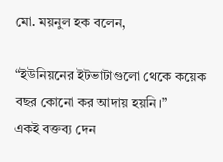মো. ময়নুল হক বলেন,

“ইউনিয়নের ইটভাটাগুলো থেকে কয়েক বছর কোনো কর আদায় হয়নি।”
একই বক্তব্য দেন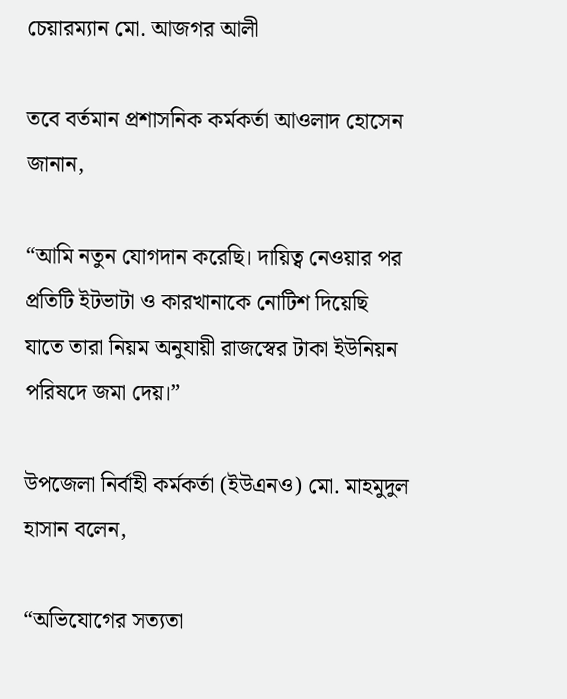চেয়ারম্যান মো. আজগর আলী

তবে বর্তমান প্রশাসনিক কর্মকর্তা আওলাদ হোসেন জানান,

“আমি নতুন যোগদান করেছি। দায়িত্ব নেওয়ার পর প্রতিটি ইটভাটা ও কারখানাকে নোটিশ দিয়েছি যাতে তারা নিয়ম অনুযায়ী রাজস্বের টাকা ইউনিয়ন পরিষদে জমা দেয়।”

উপজেলা নির্বাহী কর্মকর্তা (ইউএনও) মো. মাহমুদুল হাসান বলেন,

“অভিযোগের সত্যতা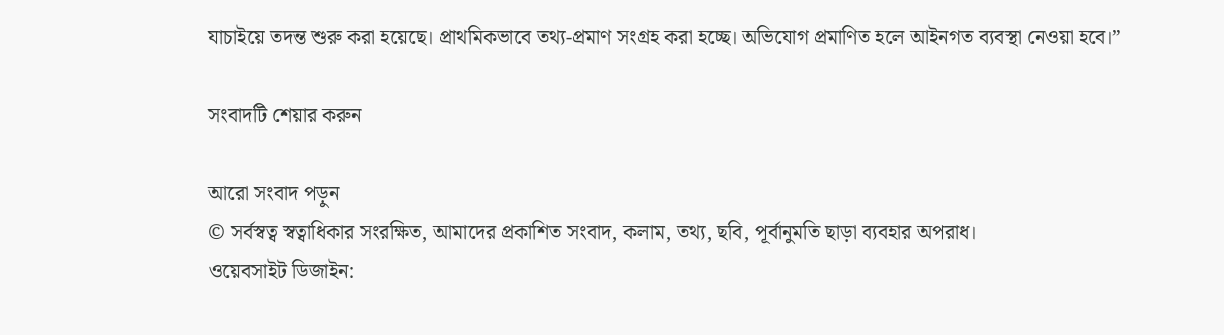যাচাইয়ে তদন্ত শুরু করা হয়েছে। প্রাথমিকভাবে তথ্য-প্রমাণ সংগ্রহ করা হচ্ছে। অভিযোগ প্রমাণিত হলে আইনগত ব্যবস্থা নেওয়া হবে।”

সংবাদটি শেয়ার করুন

আরো সংবাদ পড়ুন
© সর্বস্বত্ব স্বত্বাধিকার সংরক্ষিত, আমাদের প্রকাশিত সংবাদ, কলাম, তথ্য, ছবি, পূর্বানুমতি ছাড়া ব্যবহার অপরাধ।
ওয়েবসাইট ডিজাইন: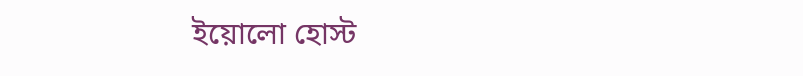ইয়োলো হোস্ট